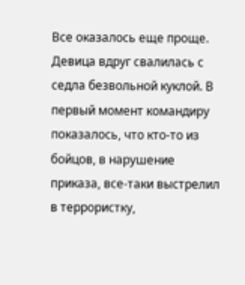Все оказалось еще проще. Девица вдруг свалилась с седла безвольной куклой. В первый момент командиру показалось, что кто-то из бойцов, в нарушение приказа, все-таки выстрелил в террористку,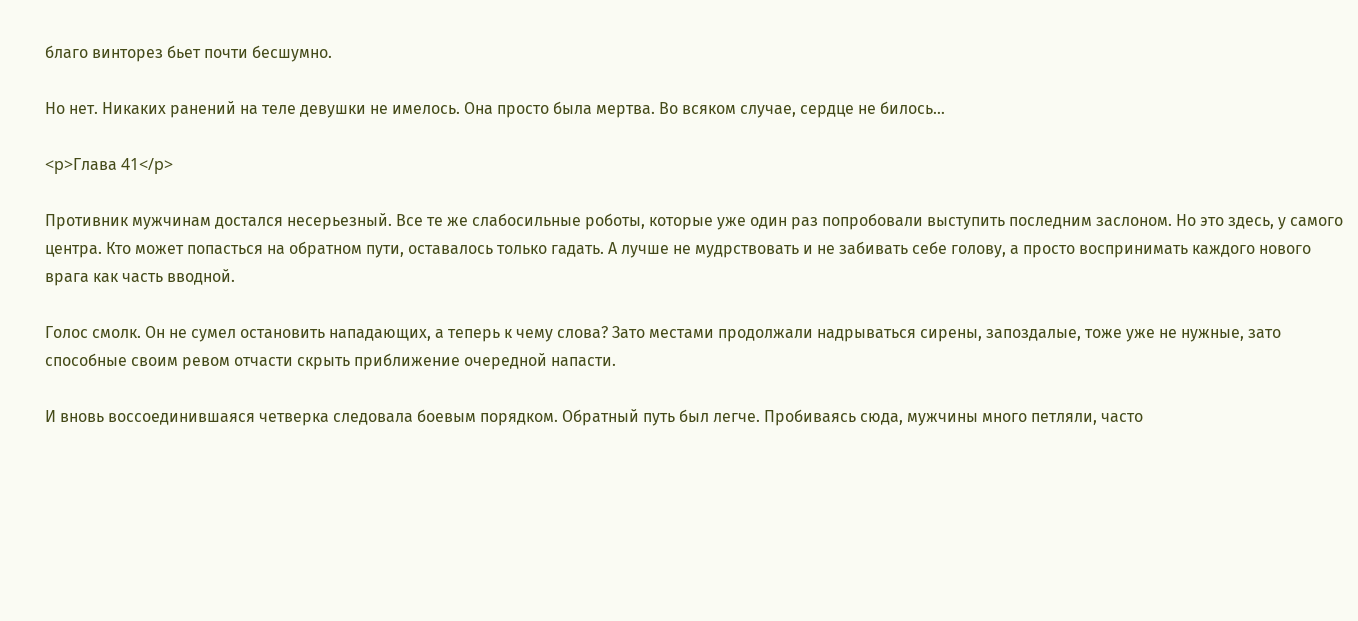благо винторез бьет почти бесшумно.

Но нет. Никаких ранений на теле девушки не имелось. Она просто была мертва. Во всяком случае, сердце не билось…

<p>Глава 41</p>

Противник мужчинам достался несерьезный. Все те же слабосильные роботы, которые уже один раз попробовали выступить последним заслоном. Но это здесь, у самого центра. Кто может попасться на обратном пути, оставалось только гадать. А лучше не мудрствовать и не забивать себе голову, а просто воспринимать каждого нового врага как часть вводной.

Голос смолк. Он не сумел остановить нападающих, а теперь к чему слова? Зато местами продолжали надрываться сирены, запоздалые, тоже уже не нужные, зато способные своим ревом отчасти скрыть приближение очередной напасти.

И вновь воссоединившаяся четверка следовала боевым порядком. Обратный путь был легче. Пробиваясь сюда, мужчины много петляли, часто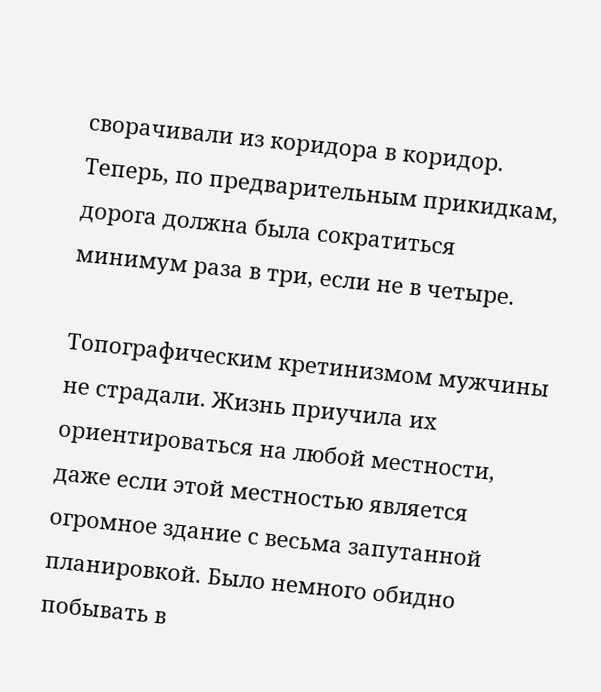сворачивали из коридора в коридор. Теперь, по предварительным прикидкам, дорога должна была сократиться минимум раза в три, если не в четыре.

Топографическим кретинизмом мужчины не страдали. Жизнь приучила их ориентироваться на любой местности, даже если этой местностью является огромное здание с весьма запутанной планировкой. Было немного обидно побывать в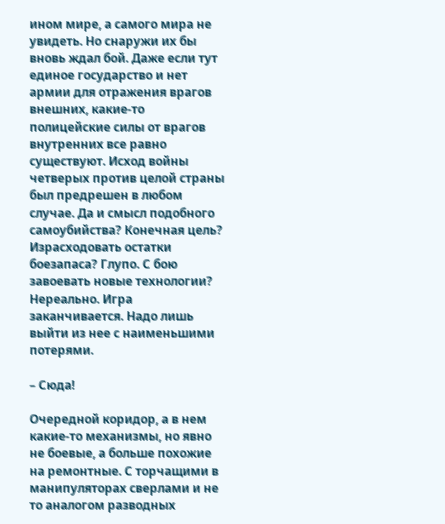ином мире, а самого мира не увидеть. Но снаружи их бы вновь ждал бой. Даже если тут единое государство и нет армии для отражения врагов внешних, какие-то полицейские силы от врагов внутренних все равно существуют. Исход войны четверых против целой страны был предрешен в любом случае. Да и смысл подобного самоубийства? Конечная цель? Израсходовать остатки боезапаса? Глупо. С бою завоевать новые технологии? Нереально. Игра заканчивается. Надо лишь выйти из нее с наименьшими потерями.

– Сюда!

Очередной коридор, а в нем какие-то механизмы, но явно не боевые, а больше похожие на ремонтные. С торчащими в манипуляторах сверлами и не то аналогом разводных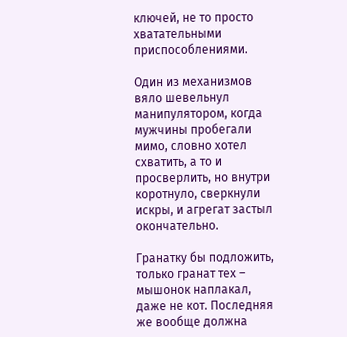ключей, не то просто хватательными приспособлениями.

Один из механизмов вяло шевельнул манипулятором, когда мужчины пробегали мимо, словно хотел схватить, а то и просверлить, но внутри коротнуло, сверкнули искры, и агрегат застыл окончательно.

Гранатку бы подложить, только гранат тех – мышонок наплакал, даже не кот. Последняя же вообще должна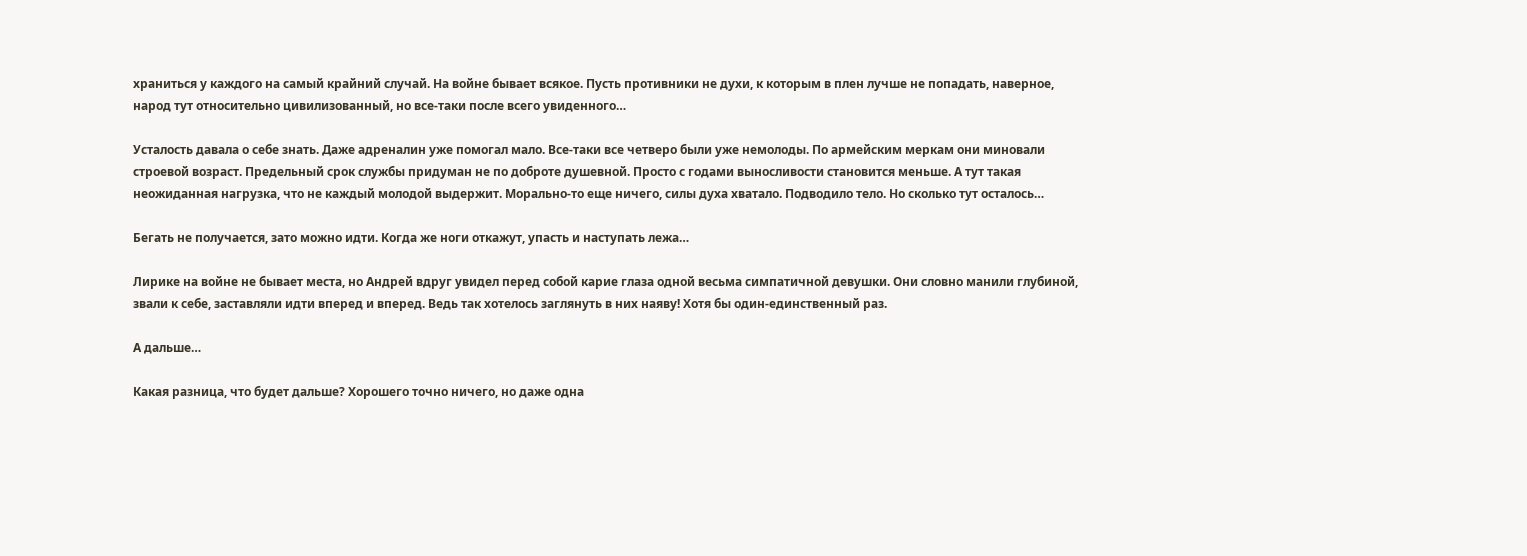храниться у каждого на самый крайний случай. На войне бывает всякое. Пусть противники не духи, к которым в плен лучше не попадать, наверное, народ тут относительно цивилизованный, но все-таки после всего увиденного…

Усталость давала о себе знать. Даже адреналин уже помогал мало. Все-таки все четверо были уже немолоды. По армейским меркам они миновали строевой возраст. Предельный срок службы придуман не по доброте душевной. Просто с годами выносливости становится меньше. А тут такая неожиданная нагрузка, что не каждый молодой выдержит. Морально-то еще ничего, силы духа хватало. Подводило тело. Но сколько тут осталось…

Бегать не получается, зато можно идти. Когда же ноги откажут, упасть и наступать лежа…

Лирике на войне не бывает места, но Андрей вдруг увидел перед собой карие глаза одной весьма симпатичной девушки. Они словно манили глубиной, звали к себе, заставляли идти вперед и вперед. Ведь так хотелось заглянуть в них наяву! Хотя бы один-единственный раз.

А дальше…

Какая разница, что будет дальше? Хорошего точно ничего, но даже одна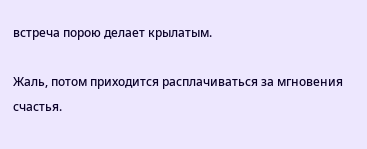встреча порою делает крылатым.

Жаль, потом приходится расплачиваться за мгновения счастья.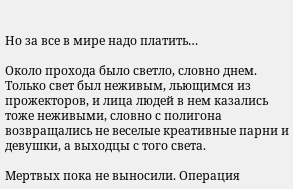Но за все в мире надо платить…

Около прохода было светло, словно днем. Только свет был неживым, льющимся из прожекторов, и лица людей в нем казались тоже неживыми, словно с полигона возвращались не веселые креативные парни и девушки, а выходцы с того света.

Мертвых пока не выносили. Операция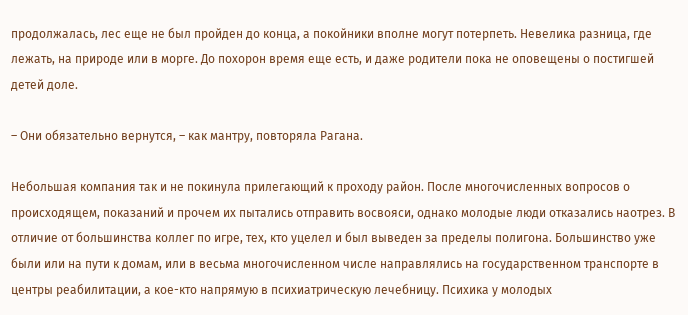продолжалась, лес еще не был пройден до конца, а покойники вполне могут потерпеть. Невелика разница, где лежать, на природе или в морге. До похорон время еще есть, и даже родители пока не оповещены о постигшей детей доле.

– Они обязательно вернутся, – как мантру, повторяла Рагана.

Небольшая компания так и не покинула прилегающий к проходу район. После многочисленных вопросов о происходящем, показаний и прочем их пытались отправить восвояси, однако молодые люди отказались наотрез. В отличие от большинства коллег по игре, тех, кто уцелел и был выведен за пределы полигона. Большинство уже были или на пути к домам, или в весьма многочисленном числе направлялись на государственном транспорте в центры реабилитации, а кое-кто напрямую в психиатрическую лечебницу. Психика у молодых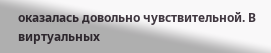оказалась довольно чувствительной. В виртуальных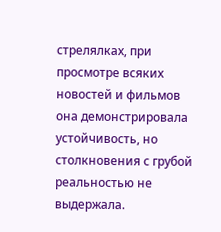стрелялках, при просмотре всяких новостей и фильмов она демонстрировала устойчивость, но столкновения с грубой реальностью не выдержала.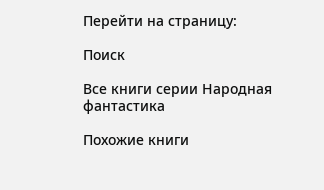Перейти на страницу:

Поиск

Все книги серии Народная фантастика

Похожие книги